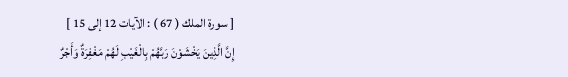[ سورة الملك ( 67 ) : الآيات 12 إلى 15 ]
إِنَّ الَّذِينَ يَخْشَوْنَ رَبَّهُمْ بِالْغَيْبِ لَهُمْ مَغْفِرَةٌ وَأَجْرٌ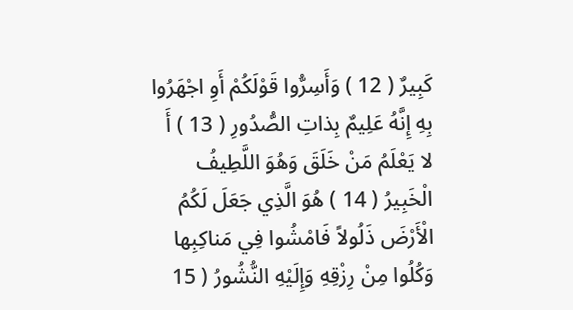كَبِيرٌ ( 12 ) وَأَسِرُّوا قَوْلَكُمْ أَوِ اجْهَرُوا بِهِ إِنَّهُ عَلِيمٌ بِذاتِ الصُّدُورِ ( 13 ) أَ لا يَعْلَمُ مَنْ خَلَقَ وَهُوَ اللَّطِيفُ الْخَبِيرُ ( 14 ) هُوَ الَّذِي جَعَلَ لَكُمُ الْأَرْضَ ذَلُولاً فَامْشُوا فِي مَناكِبِها وَكُلُوا مِنْ رِزْقِهِ وَإِلَيْهِ النُّشُورُ ( 15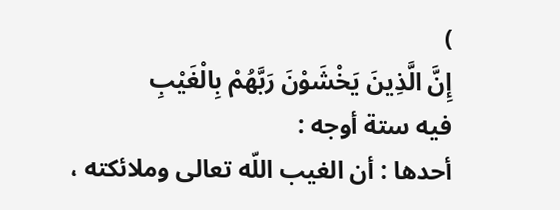)
إِنَّ الَّذِينَ يَخْشَوْنَ رَبَّهُمْ بِالْغَيْبِ
فيه ستة أوجه :
أحدها : أن الغيب اللّه تعالى وملائكته ،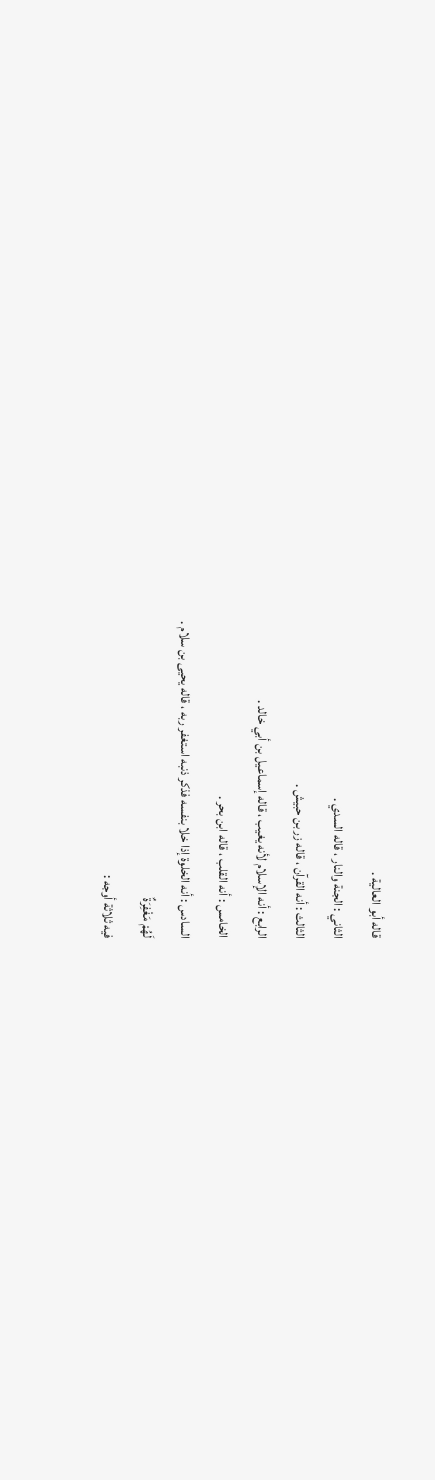قاله أبو العالية .
الثاني : الجنة والنار ، قاله السدي .
الثالث : أنه القرآن ، قاله زر بن حبيش .
الرابع : أنه الإسلام لأنه يغيب ، قاله إسماعيل بن أبي خالد .
الخامس : أنه القلب ، قاله ابن بحر .
السادس : أنه الخلوة إذا خلا بنفسه فذكر ذنبه استغفر ربه ، قاله يحيى بن سلام .
لَهُمْ مَغْفِرَةٌ
فيه ثلاثة أوجه :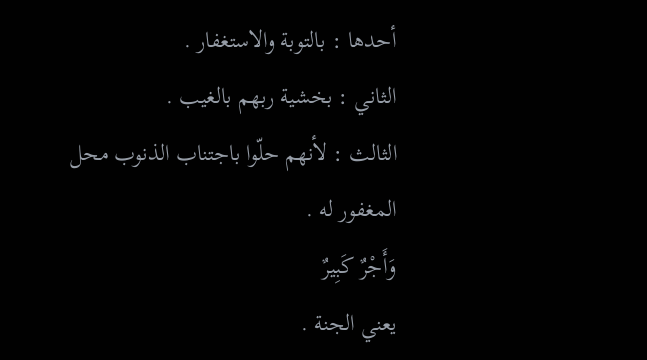أحدها : بالتوبة والاستغفار .
الثاني : بخشية ربهم بالغيب .
الثالث : لأنهم حلّوا باجتناب الذنوب محل المغفور له .
وَأَجْرٌ كَبِيرٌ
يعني الجنة .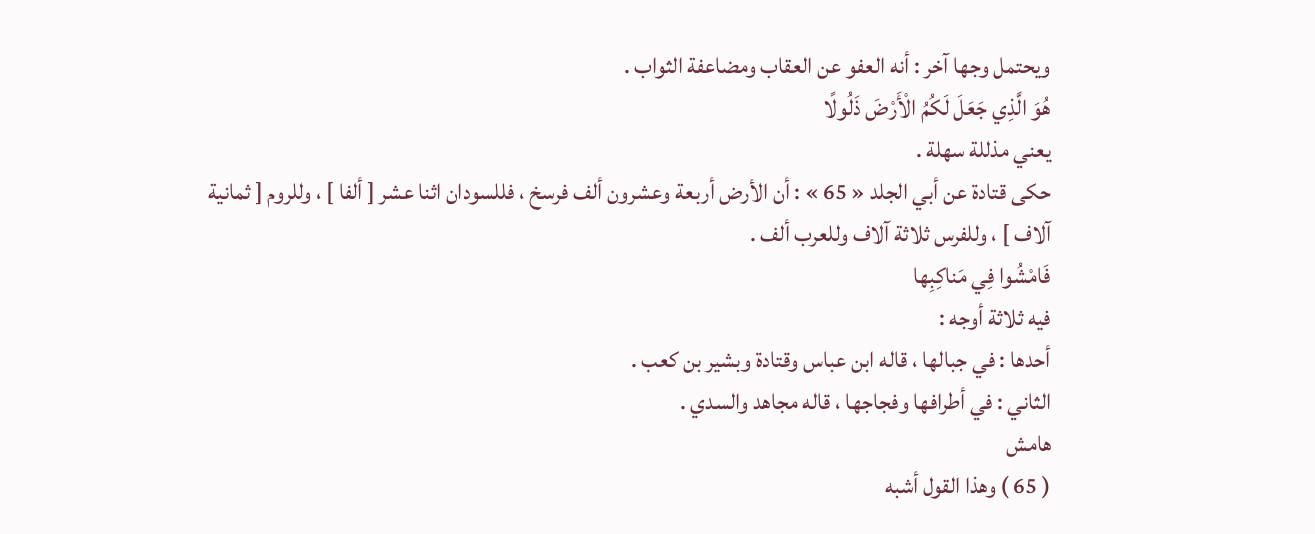ويحتمل وجها آخر : أنه العفو عن العقاب ومضاعفة الثواب .
هُوَ الَّذِي جَعَلَ لَكُمُ الْأَرْضَ ذَلُولًا
يعني مذللة سهلة .
حكى قتادة عن أبي الجلد « 65 » : أن الأرض أربعة وعشرون ألف فرسخ ، فللسودان اثنا عشر [ ألفا ] ، وللروم [ ثمانية آلاف ] ، وللفرس ثلاثة آلاف وللعرب ألف .
فَامْشُوا فِي مَناكِبِها
فيه ثلاثة أوجه :
أحدها : في جبالها ، قاله ابن عباس وقتادة وبشير بن كعب .
الثاني : في أطرافها وفجاجها ، قاله مجاهد والسدي .
هامش
( 65 ) وهذا القول أشبه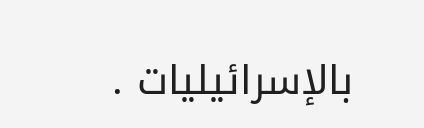بالإسرائيليات .